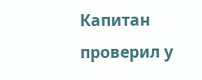Капитан проверил у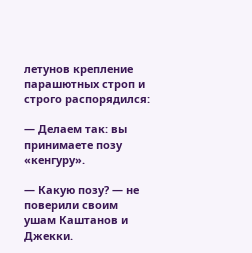летунов крепление парашютных строп и строго распорядился:

— Делаем так: вы принимаете позу «кенгуру».

— Какую позу? — не поверили своим ушам Каштанов и Джекки.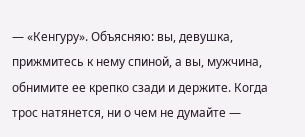— «Кенгуру». Объясняю: вы, девушка, прижмитесь к нему спиной, а вы, мужчина, обнимите ее крепко сзади и держите. Когда трос натянется, ни о чем не думайте —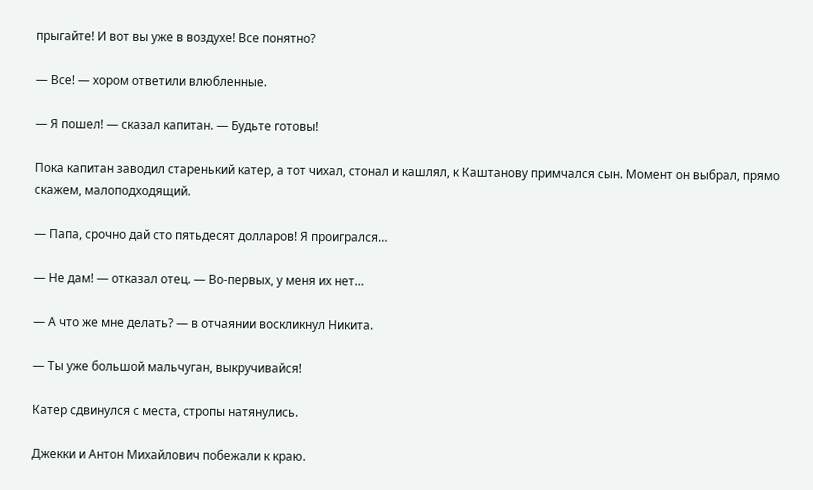прыгайте! И вот вы уже в воздухе! Все понятно?

— Все! — хором ответили влюбленные.

— Я пошел! — сказал капитан. — Будьте готовы!

Пока капитан заводил старенький катер, а тот чихал, стонал и кашлял, к Каштанову примчался сын. Момент он выбрал, прямо скажем, малоподходящий.

— Папа, срочно дай сто пятьдесят долларов! Я проигрался…

— Не дам! — отказал отец. — Во-первых, у меня их нет…

— А что же мне делать? — в отчаянии воскликнул Никита.

— Ты уже большой мальчуган, выкручивайся!

Катер сдвинулся с места, стропы натянулись.

Джекки и Антон Михайлович побежали к краю.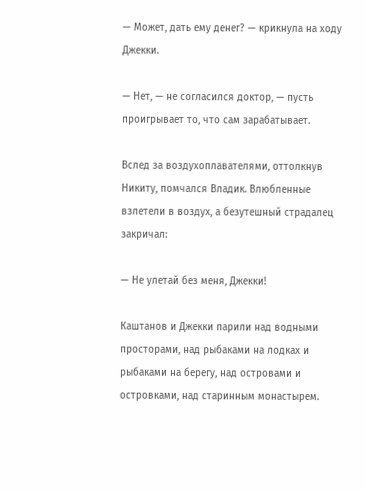— Может, дать ему денег? — крикнула на ходу Джекки.

— Нет, — не согласился доктор, — пусть проигрывает то, что сам зарабатывает.

Вслед за воздухоплавателями, оттолкнув Никиту, помчался Владик. Влюбленные взлетели в воздух, а безутешный страдалец закричал:

— Не улетай без меня, Джекки!

Каштанов и Джекки парили над водными просторами, над рыбаками на лодках и рыбаками на берегу, над островами и островками, над старинным монастырем.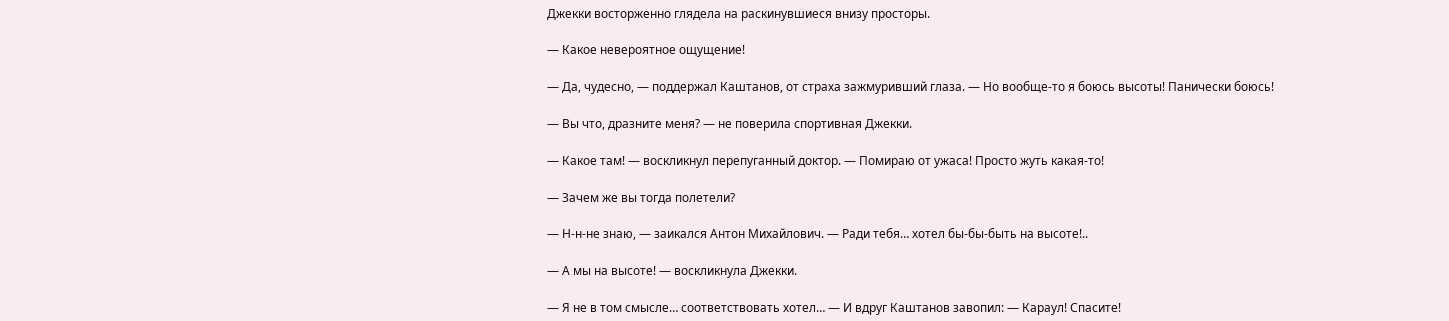Джекки восторженно глядела на раскинувшиеся внизу просторы.

— Какое невероятное ощущение!

— Да, чудесно, — поддержал Каштанов, от страха зажмуривший глаза. — Но вообще-то я боюсь высоты! Панически боюсь!

— Вы что, дразните меня? — не поверила спортивная Джекки.

— Какое там! — воскликнул перепуганный доктор. — Помираю от ужаса! Просто жуть какая-то!

— Зачем же вы тогда полетели?

— Н-н-не знаю, — заикался Антон Михайлович. — Ради тебя… хотел бы-бы-быть на высоте!..

— А мы на высоте! — воскликнула Джекки.

— Я не в том смысле… соответствовать хотел… — И вдруг Каштанов завопил: — Караул! Спасите!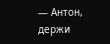— Антон, держи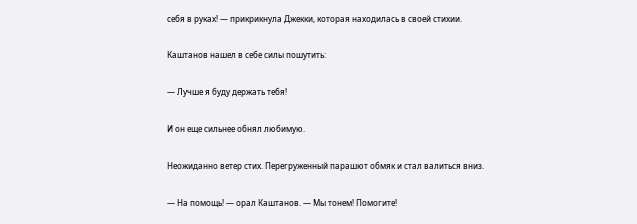себя в руках! — прикрикнула Джекки, которая находилась в своей стихии.

Каштанов нашел в себе силы пошутить:

— Лучше я буду держать тебя!

И он еще сильнее обнял любимую.

Неожиданно ветер стих. Перегруженный парашют обмяк и стал валиться вниз.

— На помощь! — орал Каштанов. — Мы тонем! Помогите!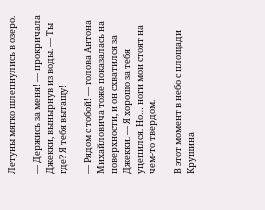Летуны мягко шлепнулись в озеро.

— Держись за меня! — прокричала Джекки, вынырнув из воды. — Ты где? Я тебя вытащу!

— Рядом с тобой! — голова Антона Михайловича тоже показалась на поверхности, и он схватился за Джекки. — Я хорошо за тебя уцепился. Но… ноги мои стоят на чем-то твердом.

В этот момент в небо с площади Крушина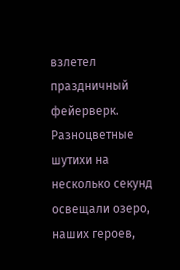взлетел праздничный фейерверк. Разноцветные шутихи на несколько секунд освещали озеро, наших героев,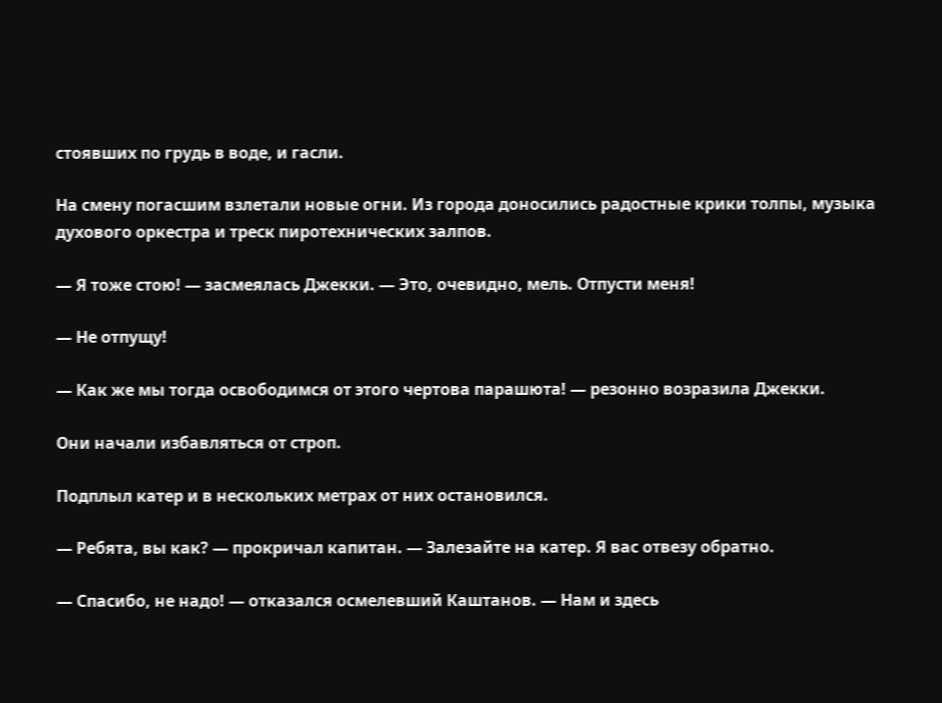стоявших по грудь в воде, и гасли.

На смену погасшим взлетали новые огни. Из города доносились радостные крики толпы, музыка духового оркестра и треск пиротехнических залпов.

— Я тоже стою! — засмеялась Джекки. — Это, очевидно, мель. Отпусти меня!

— Не отпущу!

— Как же мы тогда освободимся от этого чертова парашюта! — резонно возразила Джекки.

Они начали избавляться от строп.

Подплыл катер и в нескольких метрах от них остановился.

— Ребята, вы как? — прокричал капитан. — Залезайте на катер. Я вас отвезу обратно.

— Спасибо, не надо! — отказался осмелевший Каштанов. — Нам и здесь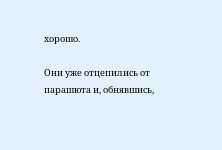хорошо.

Они уже отцепились от парашюта и, обнявшись,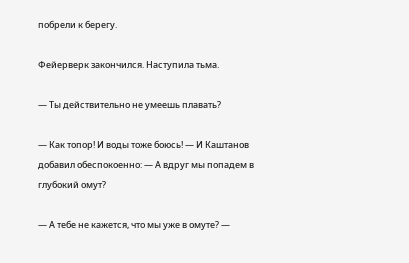побрели к берегу.

Фейерверк закончился. Наступила тьма.

— Ты действительно не умеешь плавать?

— Как топор! И воды тоже боюсь! — И Каштанов добавил обеспокоенно: — А вдруг мы попадем в глубокий омут?

— А тебе не кажется, что мы уже в омуте? —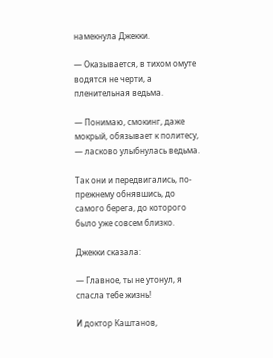намекнула Джекки.

— Оказывается, в тихом омуте водятся не черти, а пленительная ведьма.

— Понимаю, смокинг, даже мокрый, обязывает к политесу, — ласково улыбнулась ведьма.

Так они и передвигались, по-прежнему обнявшись, до самого берега, до которого было уже совсем близко.

Джекки сказала:

— Главное, ты не утонул, я спасла тебе жизнь!

И доктор Каштанов,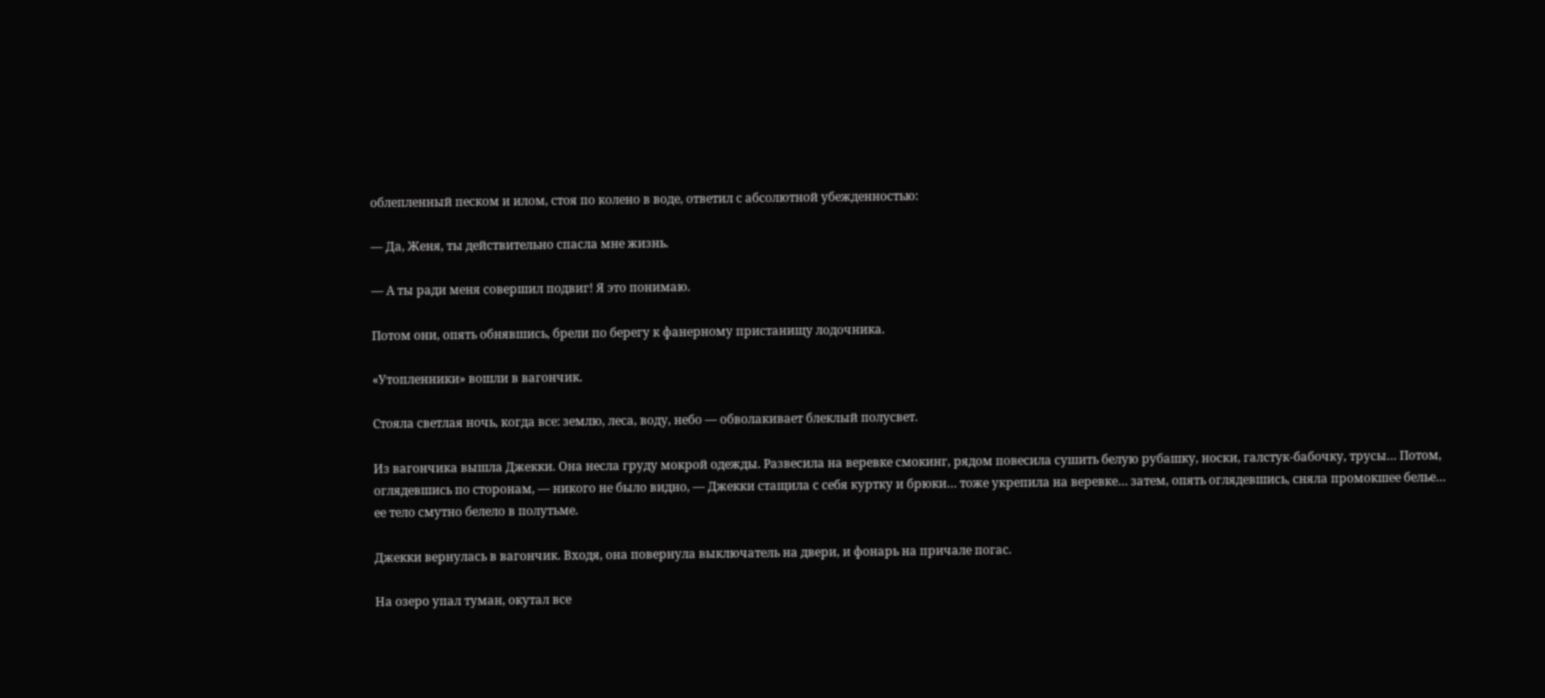облепленный песком и илом, стоя по колено в воде, ответил с абсолютной убежденностью:

— Да, Женя, ты действительно спасла мне жизнь.

— А ты ради меня совершил подвиг! Я это понимаю.

Потом они, опять обнявшись, брели по берегу к фанерному пристанищу лодочника.

«Утопленники» вошли в вагончик.

Стояла светлая ночь, когда все: землю, леса, воду, небо — обволакивает блеклый полусвет.

Из вагончика вышла Джекки. Она несла груду мокрой одежды. Развесила на веревке смокинг, рядом повесила сушить белую рубашку, носки, галстук-бабочку, трусы… Потом, оглядевшись по сторонам, — никого не было видно, — Джекки стащила с себя куртку и брюки… тоже укрепила на веревке… затем, опять оглядевшись, сняла промокшее белье… ее тело смутно белело в полутьме.

Джекки вернулась в вагончик. Входя, она повернула выключатель на двери, и фонарь на причале погас.

На озеро упал туман, окутал все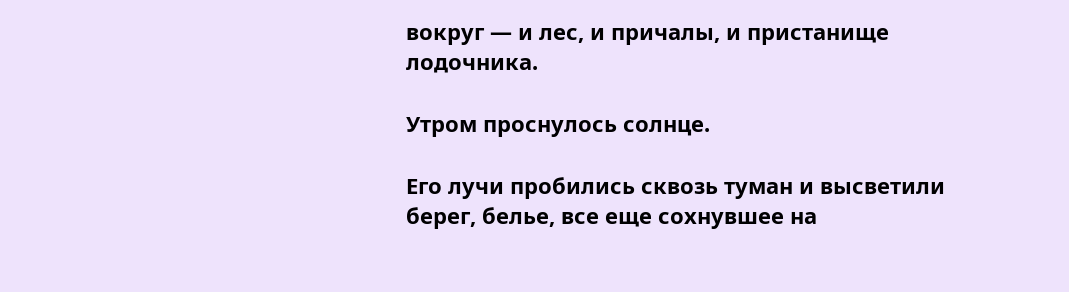вокруг — и лес, и причалы, и пристанище лодочника.

Утром проснулось солнце.

Его лучи пробились сквозь туман и высветили берег, белье, все еще сохнувшее на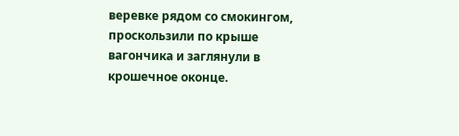веревке рядом со смокингом, проскользили по крыше вагончика и заглянули в крошечное оконце.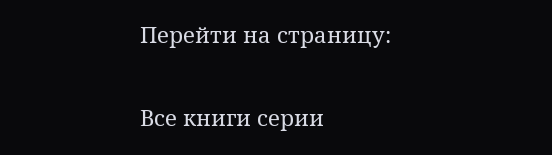Перейти на страницу:

Все книги серии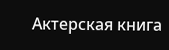Актерская книга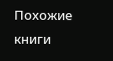Похожие книги